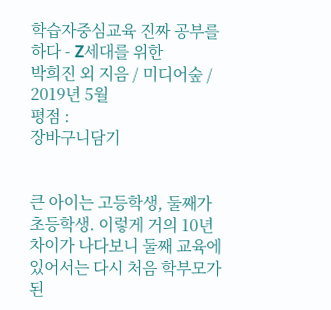학습자중심교육 진짜 공부를 하다 - Z세대를 위한
박희진 외 지음 / 미디어숲 / 2019년 5월
평점 :
장바구니담기


큰 아이는 고등학생, 둘째가 초등학생. 이렇게 거의 10년 차이가 나다보니 둘째 교육에 있어서는 다시 처음 학부모가 된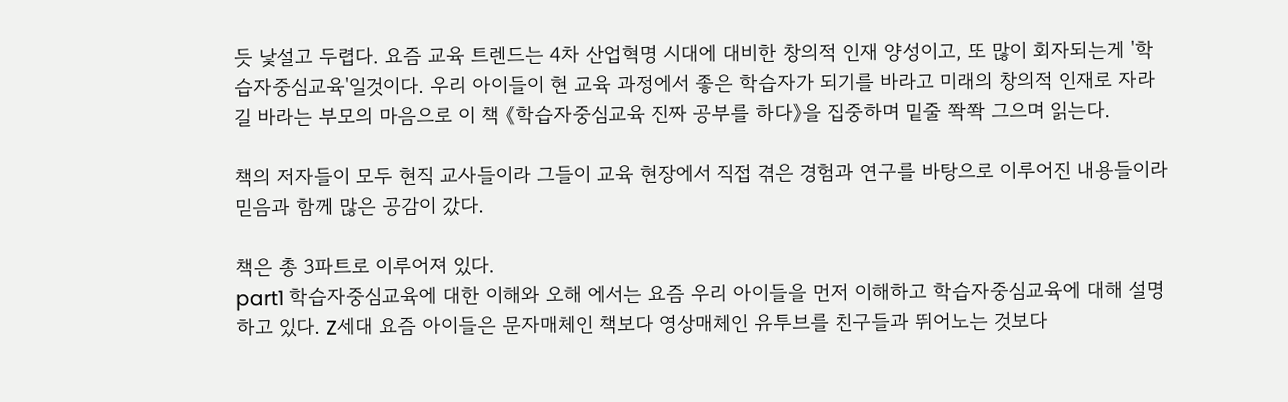듯 낯설고 두렵다. 요즘 교육 트렌드는 4차 산업혁명 시대에 대비한 창의적 인재 양성이고, 또 많이 회자되는게 '학습자중심교육'일것이다. 우리 아이들이 현 교육 과정에서 좋은 학습자가 되기를 바라고 미래의 창의적 인재로 자라길 바라는 부모의 마음으로 이 책 《학습자중심교육 진짜 공부를 하다》을 집중하며 밑줄 쫙쫙 그으며 읽는다.

책의 저자들이 모두 현직 교사들이라 그들이 교육 현장에서 직접 겪은 경험과 연구를 바탕으로 이루어진 내용들이라 믿음과 함께 많은 공감이 갔다.

책은 총 3파트로 이루어져 있다.
part1 학습자중심교육에 대한 이해와 오해 에서는 요즘 우리 아이들을 먼저 이해하고 학습자중심교육에 대해 설명하고 있다. Z세대 요즘 아이들은 문자매체인 책보다 영상매체인 유투브를 친구들과 뛰어노는 것보다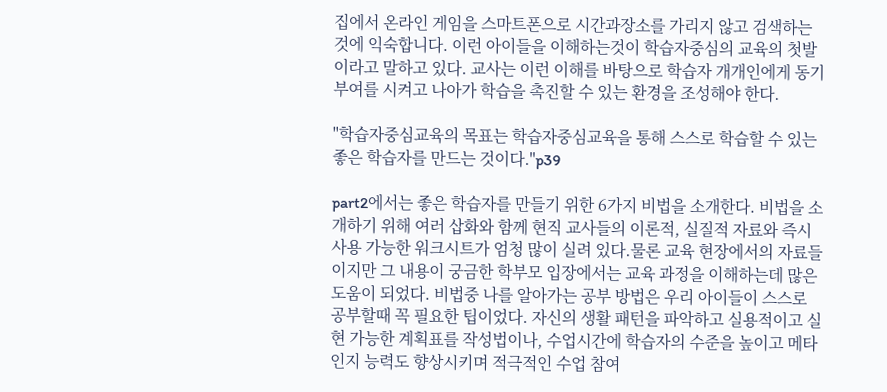집에서 온라인 게임을 스마트폰으로 시간과장소를 가리지 않고 검색하는 것에 익숙합니다. 이런 아이들을 이해하는것이 학습자중심의 교육의 첫발이라고 말하고 있다. 교사는 이런 이해를 바탕으로 학습자 개개인에게 동기부여를 시켜고 나아가 학습을 촉진할 수 있는 환경을 조성해야 한다.

"학습자중심교육의 목표는 학습자중심교육을 통해 스스로 학습할 수 있는 좋은 학습자를 만드는 것이다."p39

part2에서는 좋은 학습자를 만들기 위한 6가지 비법을 소개한다. 비법을 소개하기 위해 여러 삽화와 함께 현직 교사들의 이론적, 실질적 자료와 즉시 사용 가능한 워크시트가 엄청 많이 실려 있다.물론 교육 현장에서의 자료들 이지만 그 내용이 궁금한 학부모 입장에서는 교육 과정을 이해하는데 많은 도움이 되었다. 비법중 나를 알아가는 공부 방법은 우리 아이들이 스스로 공부할때 꼭 필요한 팁이었다. 자신의 생활 패턴을 파악하고 실용적이고 실현 가능한 계획표를 작성법이나, 수업시간에 학습자의 수준을 높이고 메타인지 능력도 향상시키며 적극적인 수업 참여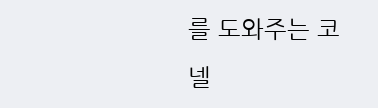를 도와주는 코넬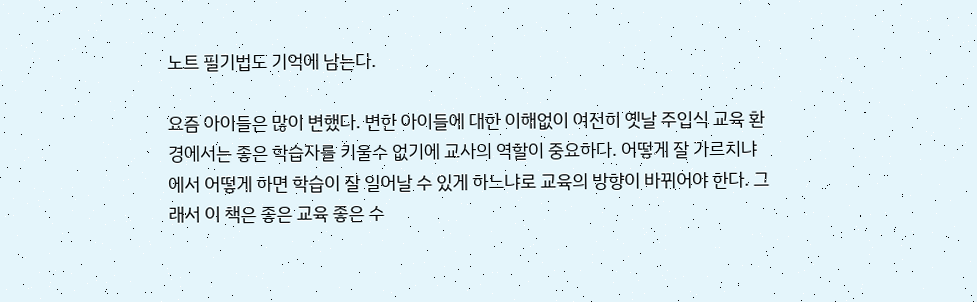노트 필기법도 기억에 남는다.

요즘 아이들은 많이 변했다. 변한 아이들에 대한 이해없이 여전히 옛날 주입식 교육 환경에서는 좋은 학습자를 키울수 없기에 교사의 역할이 중요하다. 어떻게 잘 가르치냐에서 어떻게 하면 학습이 잘 일어날 수 있게 하느냐로 교육의 방향이 바뀌어야 한다. 그래서 이 책은 좋은 교육 좋은 수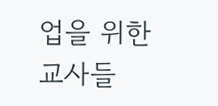업을 위한 교사들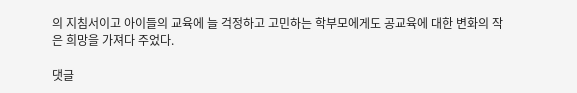의 지침서이고 아이들의 교육에 늘 걱정하고 고민하는 학부모에게도 공교육에 대한 변화의 작은 희망을 가져다 주었다.

댓글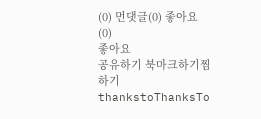(0) 먼댓글(0) 좋아요(0)
좋아요
공유하기 북마크하기찜하기 thankstoThanksTo